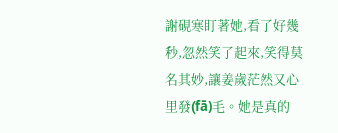謝硯寒盯著她,看了好幾秒,忽然笑了起來,笑得莫名其妙,讓姜歲茫然又心里發(fā)毛。她是真的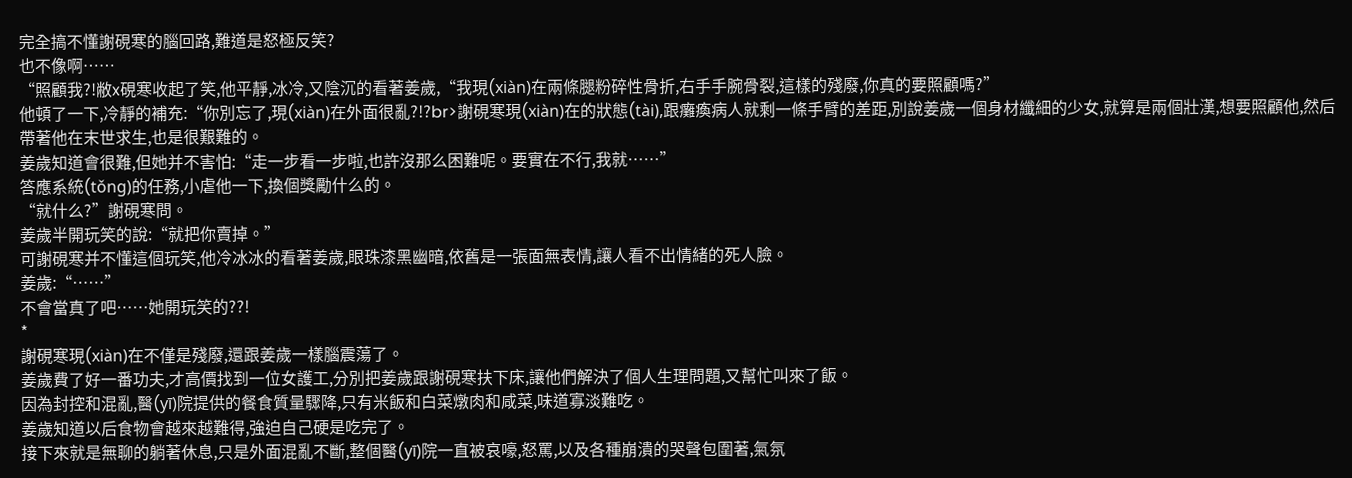完全搞不懂謝硯寒的腦回路,難道是怒極反笑?
也不像啊……
“照顧我?!敝x硯寒收起了笑,他平靜,冰冷,又陰沉的看著姜歲,“我現(xiàn)在兩條腿粉碎性骨折,右手手腕骨裂,這樣的殘廢,你真的要照顧嗎?”
他頓了一下,冷靜的補充:“你別忘了,現(xiàn)在外面很亂?!?br>謝硯寒現(xiàn)在的狀態(tài),跟癱瘓病人就剩一條手臂的差距,別說姜歲一個身材纖細的少女,就算是兩個壯漢,想要照顧他,然后帶著他在末世求生,也是很艱難的。
姜歲知道會很難,但她并不害怕:“走一步看一步啦,也許沒那么困難呢。要實在不行,我就……”
答應系統(tǒng)的任務,小虐他一下,換個獎勵什么的。
“就什么?”謝硯寒問。
姜歲半開玩笑的說:“就把你賣掉。”
可謝硯寒并不懂這個玩笑,他冷冰冰的看著姜歲,眼珠漆黑幽暗,依舊是一張面無表情,讓人看不出情緒的死人臉。
姜歲:“……”
不會當真了吧……她開玩笑的??!
*
謝硯寒現(xiàn)在不僅是殘廢,還跟姜歲一樣腦震蕩了。
姜歲費了好一番功夫,才高價找到一位女護工,分別把姜歲跟謝硯寒扶下床,讓他們解決了個人生理問題,又幫忙叫來了飯。
因為封控和混亂,醫(yī)院提供的餐食質量驟降,只有米飯和白菜燉肉和咸菜,味道寡淡難吃。
姜歲知道以后食物會越來越難得,強迫自己硬是吃完了。
接下來就是無聊的躺著休息,只是外面混亂不斷,整個醫(yī)院一直被哀嚎,怒罵,以及各種崩潰的哭聲包圍著,氣氛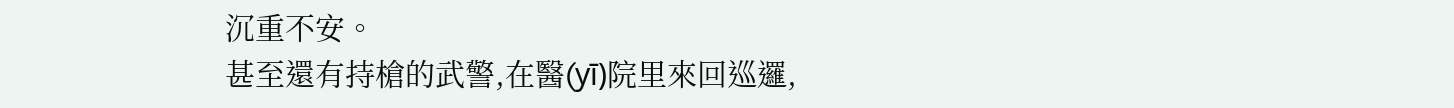沉重不安。
甚至還有持槍的武警,在醫(yī)院里來回巡邏,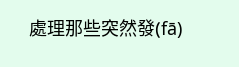處理那些突然發(fā)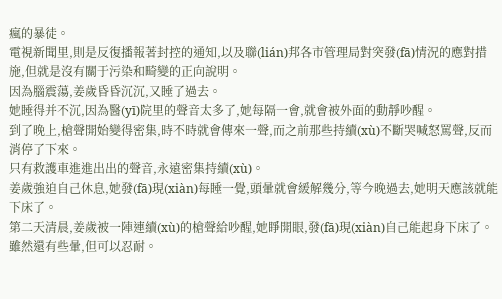瘋的暴徒。
電視新聞里,則是反復播報著封控的通知,以及聯(lián)邦各市管理局對突發(fā)情況的應對措施,但就是沒有關于污染和畸變的正向說明。
因為腦震蕩,姜歲昏昏沉沉,又睡了過去。
她睡得并不沉,因為醫(yī)院里的聲音太多了,她每隔一會,就會被外面的動靜吵醒。
到了晚上,槍聲開始變得密集,時不時就會傳來一聲,而之前那些持續(xù)不斷哭喊怒罵聲,反而消停了下來。
只有救護車進進出出的聲音,永遠密集持續(xù)。
姜歲強迫自己休息,她發(fā)現(xiàn)每睡一覺,頭暈就會緩解幾分,等今晚過去,她明天應該就能下床了。
第二天清晨,姜歲被一陣連續(xù)的槍聲給吵醒,她睜開眼,發(fā)現(xiàn)自己能起身下床了。
雖然還有些暈,但可以忍耐。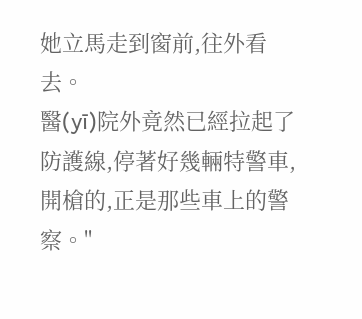她立馬走到窗前,往外看去。
醫(yī)院外竟然已經拉起了防護線,停著好幾輛特警車,開槍的,正是那些車上的警察。"